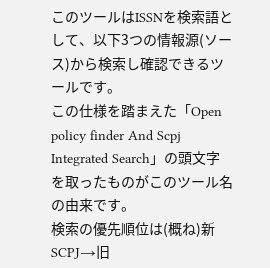このツールはISSNを検索語として、以下3つの情報源(ソース)から検索し確認できるツールです。
この仕様を踏まえた「Open policy finder And Scpj Integrated Search」の頭文字を取ったものがこのツール名の由来です。
検索の優先順位は(概ね)新SCPJ→旧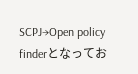SCPJ→Open policy finderとなってお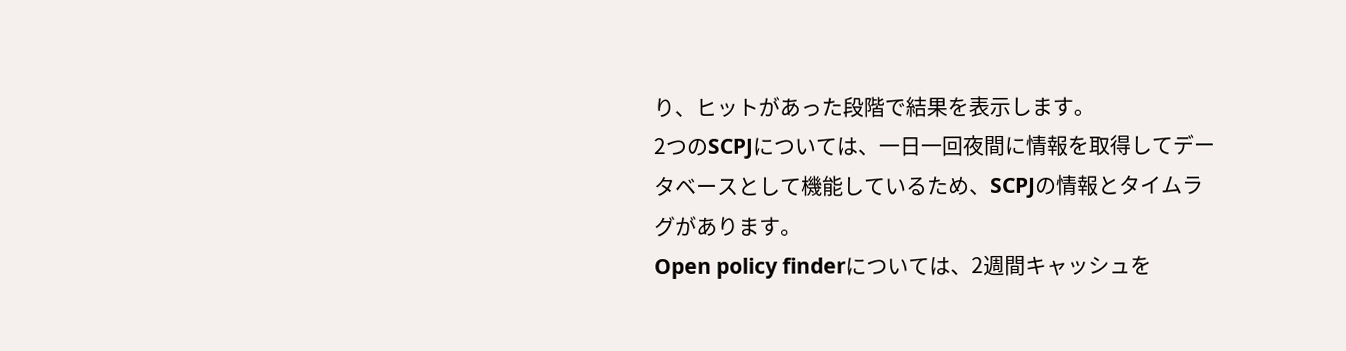り、ヒットがあった段階で結果を表示します。
2つのSCPJについては、一日一回夜間に情報を取得してデータベースとして機能しているため、SCPJの情報とタイムラグがあります。
Open policy finderについては、2週間キャッシュを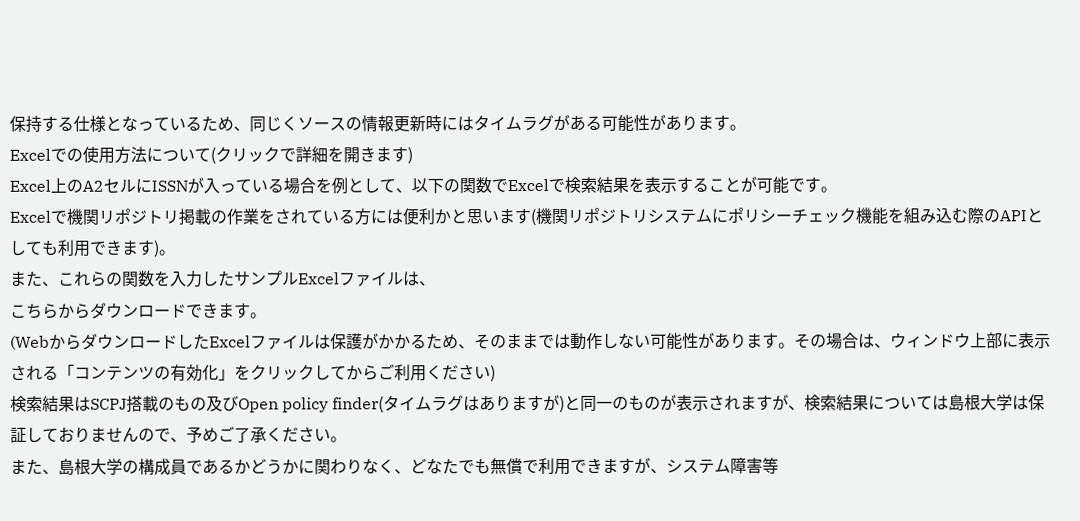保持する仕様となっているため、同じくソースの情報更新時にはタイムラグがある可能性があります。
Excelでの使用方法について(クリックで詳細を開きます)
Excel上のA2セルにISSNが入っている場合を例として、以下の関数でExcelで検索結果を表示することが可能です。
Excelで機関リポジトリ掲載の作業をされている方には便利かと思います(機関リポジトリシステムにポリシーチェック機能を組み込む際のAPIとしても利用できます)。
また、これらの関数を入力したサンプルExcelファイルは、
こちらからダウンロードできます。
(WebからダウンロードしたExcelファイルは保護がかかるため、そのままでは動作しない可能性があります。その場合は、ウィンドウ上部に表示される「コンテンツの有効化」をクリックしてからご利用ください)
検索結果はSCPJ搭載のもの及びOpen policy finder(タイムラグはありますが)と同一のものが表示されますが、検索結果については島根大学は保証しておりませんので、予めご了承ください。
また、島根大学の構成員であるかどうかに関わりなく、どなたでも無償で利用できますが、システム障害等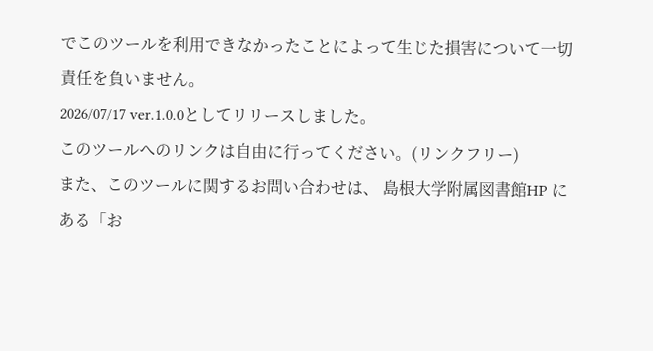でこのツールを利用できなかったことによって生じた損害について一切責任を負いません。
2026/07/17 ver.1.0.0としてリリースしました。
このツールへのリンクは自由に行ってください。(リンクフリー)
また、このツールに関するお問い合わせは、 島根大学附属図書館HP にある「お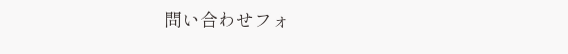問い合わせフォ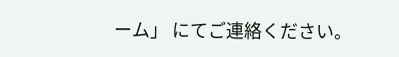ーム」 にてご連絡ください。